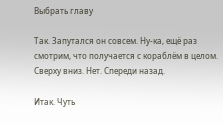Выбрать главу

Так. Запутался он совсем. Ну-ка, ещё раз смотрим, что получается с кораблём в целом. Сверху вниз. Нет. Спереди назад.

Итак. Чуть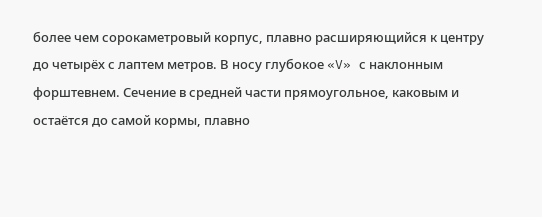более чем сорокаметровый корпус, плавно расширяющийся к центру до четырёх с лаптем метров. В носу глубокое «V» с наклонным форштевнем. Сечение в средней части прямоугольное, каковым и остаётся до самой кормы, плавно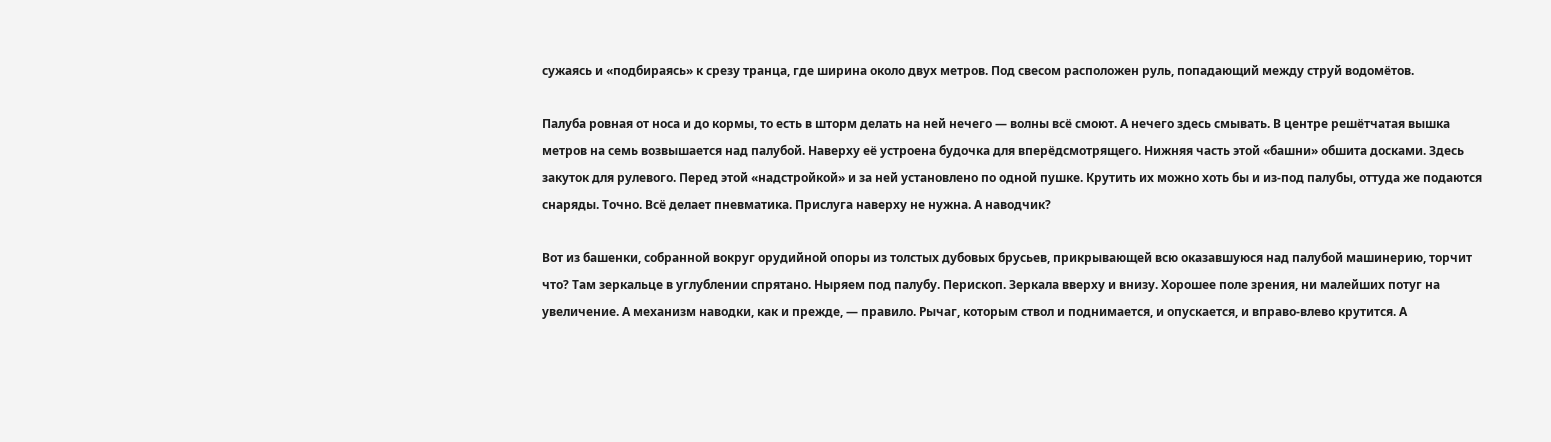сужаясь и «подбираясь» к срезу транца, где ширина около двух метров. Под свесом расположен руль, попадающий между струй водомётов.

Палуба ровная от носа и до кормы, то есть в шторм делать на ней нечего — волны всё смоют. А нечего здесь смывать. В центре решётчатая вышка метров на семь возвышается над палубой. Наверху её устроена будочка для вперёдсмотрящего. Нижняя часть этой «башни» обшита досками. Здесь закуток для рулевого. Перед этой «надстройкой» и за ней установлено по одной пушке. Крутить их можно хоть бы и из-под палубы, оттуда же подаются снаряды. Точно. Всё делает пневматика. Прислуга наверху не нужна. А наводчик?

Вот из башенки, собранной вокруг орудийной опоры из толстых дубовых брусьев, прикрывающей всю оказавшуюся над палубой машинерию, торчит что? Там зеркальце в углублении спрятано. Ныряем под палубу. Перископ. Зеркала вверху и внизу. Хорошее поле зрения, ни малейших потуг на увеличение. А механизм наводки, как и прежде, — правило. Рычаг, которым ствол и поднимается, и опускается, и вправо-влево крутится. А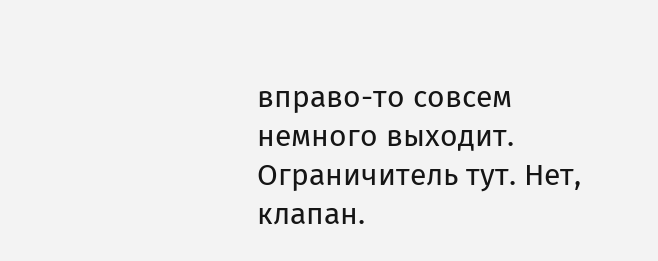вправо-то совсем немного выходит. Ограничитель тут. Нет, клапан.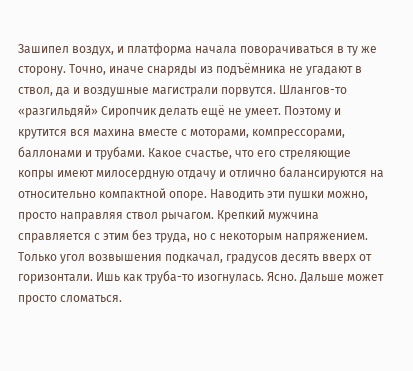Зашипел воздух, и платформа начала поворачиваться в ту же сторону. Точно, иначе снаряды из подъёмника не угадают в ствол, да и воздушные магистрали порвутся. Шлангов-то «разгильдяй» Сиропчик делать ещё не умеет. Поэтому и крутится вся махина вместе с моторами, компрессорами, баллонами и трубами. Какое счастье, что его стреляющие копры имеют милосердную отдачу и отлично балансируются на относительно компактной опоре. Наводить эти пушки можно, просто направляя ствол рычагом. Крепкий мужчина справляется с этим без труда, но с некоторым напряжением. Только угол возвышения подкачал, градусов десять вверх от горизонтали. Ишь как труба-то изогнулась. Ясно. Дальше может просто сломаться.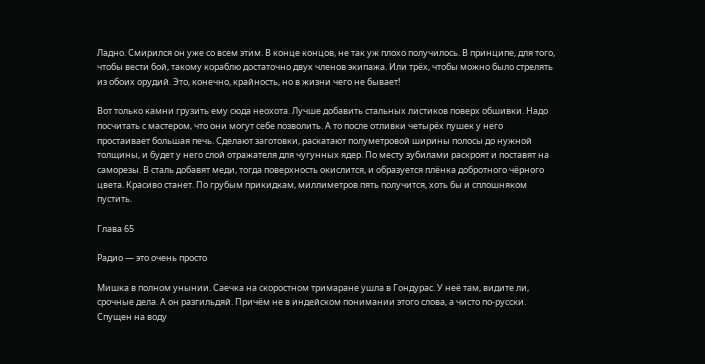Ладно. Смирился он уже со всем этим. В конце концов, не так уж плохо получилось. В принципе, для того, чтобы вести бой, такому кораблю достаточно двух членов экипажа. Или трёх, чтобы можно было стрелять из обоих орудий. Это, конечно, крайность, но в жизни чего не бывает!

Вот только камни грузить ему сюда неохота. Лучше добавить стальных листиков поверх обшивки. Надо посчитать с мастером, что они могут себе позволить. А то после отливки четырёх пушек у него простаивает большая печь. Сделают заготовки, раскатают полуметровой ширины полосы до нужной толщины, и будет у него слой отражателя для чугунных ядер. По месту зубилами раскроят и поставят на саморезы. В сталь добавят меди, тогда поверхность окислится, и образуется плёнка добротного чёрного цвета. Красиво станет. По грубым прикидкам, миллиметров пять получится, хоть бы и сплошняком пустить.

Глава 65

Радио — это очень просто

Мишка в полном унынии. Саечка на скоростном тримаране ушла в Гондурас. У неё там, видите ли, срочные дела. А он разгильдяй. Причём не в индейском понимании этого слова, а чисто по-русски. Спущен на воду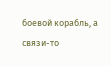боевой корабль, а связи-то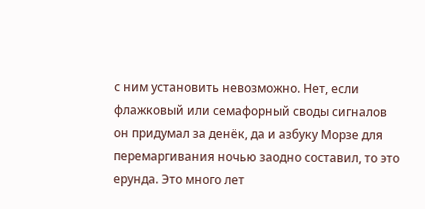с ним установить невозможно. Нет, если флажковый или семафорный своды сигналов он придумал за денёк, да и азбуку Морзе для перемаргивания ночью заодно составил, то это ерунда. Это много лет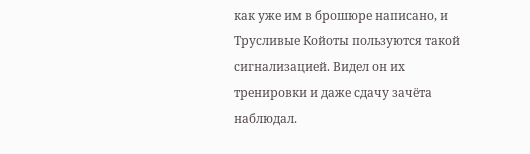как уже им в брошюре написано, и Трусливые Койоты пользуются такой сигнализацией. Видел он их тренировки и даже сдачу зачёта наблюдал.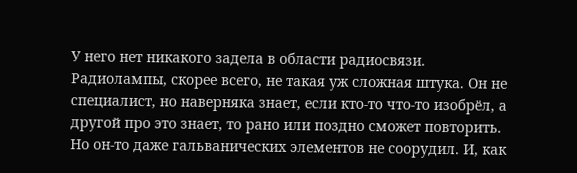У него нет никакого задела в области радиосвязи. Радиолампы, скорее всего, не такая уж сложная штука. Он не специалист, но наверняка знает, если кто-то что-то изобрёл, а другой про это знает, то рано или поздно сможет повторить. Но он-то даже гальванических элементов не соорудил. И, как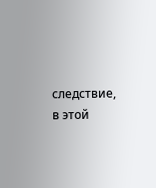следствие, в этой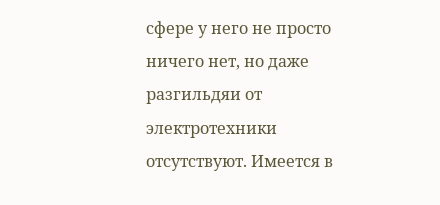сфере у него не просто ничего нет, но даже разгильдяи от электротехники отсутствуют. Имеется в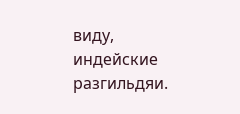виду, индейские разгильдяи.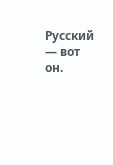Русский — вот он.